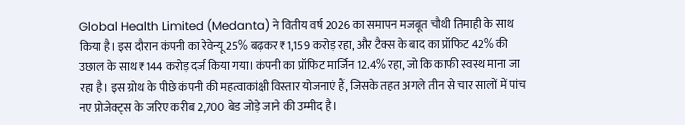Global Health Limited (Medanta) ने वितीय वर्ष 2026 का समापन मजबूत चौथी तिमाही के साथ किया है। इस दौरान कंपनी का रेवेन्यू 25% बढ़कर ₹1,159 करोड़ रहा, और टैक्स के बाद का प्रॉफिट 42% की उछाल के साथ ₹144 करोड़ दर्ज किया गया। कंपनी का प्रॉफिट मार्जिन 12.4% रहा, जो कि काफी स्वस्थ माना जा रहा है। इस ग्रोथ के पीछे कंपनी की महत्वाकांक्षी विस्तार योजनाएं हैं, जिसके तहत अगले तीन से चार सालों में पांच नए प्रोजेक्ट्स के जरिए करीब 2,700 बेड जोड़े जाने की उम्मीद है।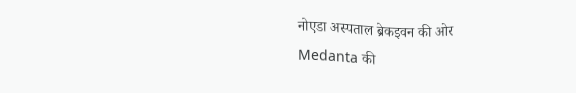नोएडा अस्पताल ब्रेकइवन की ओर
Medanta की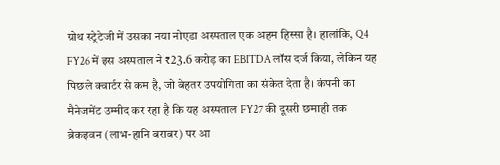ग्रोथ स्ट्रेटेजी में उसका नया नोएडा अस्पताल एक अहम हिस्सा है। हालांकि, Q4 FY26 में इस अस्पताल ने ₹23.6 करोड़ का EBITDA लॉस दर्ज किया, लेकिन यह पिछले क्वार्टर से कम है, जो बेहतर उपयोगिता का संकेत देता है। कंपनी का मैनेजमेंट उम्मीद कर रहा है कि यह अस्पताल FY27 की दूसरी छमाही तक ब्रेकइवन (लाभ-हानि बराबर) पर आ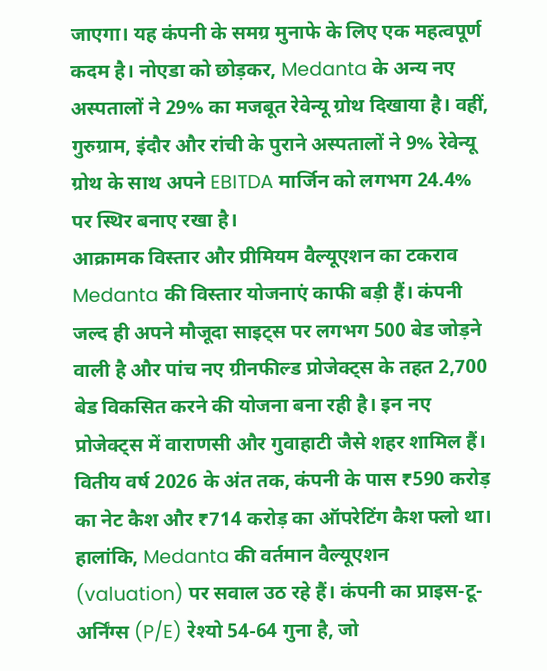जाएगा। यह कंपनी के समग्र मुनाफे के लिए एक महत्वपूर्ण कदम है। नोएडा को छोड़कर, Medanta के अन्य नए अस्पतालों ने 29% का मजबूत रेवेन्यू ग्रोथ दिखाया है। वहीं, गुरुग्राम, इंदौर और रांची के पुराने अस्पतालों ने 9% रेवेन्यू ग्रोथ के साथ अपने EBITDA मार्जिन को लगभग 24.4% पर स्थिर बनाए रखा है।
आक्रामक विस्तार और प्रीमियम वैल्यूएशन का टकराव
Medanta की विस्तार योजनाएं काफी बड़ी हैं। कंपनी जल्द ही अपने मौजूदा साइट्स पर लगभग 500 बेड जोड़ने वाली है और पांच नए ग्रीनफील्ड प्रोजेक्ट्स के तहत 2,700 बेड विकसित करने की योजना बना रही है। इन नए प्रोजेक्ट्स में वाराणसी और गुवाहाटी जैसे शहर शामिल हैं। वितीय वर्ष 2026 के अंत तक, कंपनी के पास ₹590 करोड़ का नेट कैश और ₹714 करोड़ का ऑपरेटिंग कैश फ्लो था।
हालांकि, Medanta की वर्तमान वैल्यूएशन (valuation) पर सवाल उठ रहे हैं। कंपनी का प्राइस-टू-अर्निंग्स (P/E) रेश्यो 54-64 गुना है, जो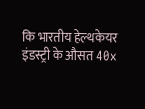कि भारतीय हेल्थकेयर इंडस्ट्री के औसत 40x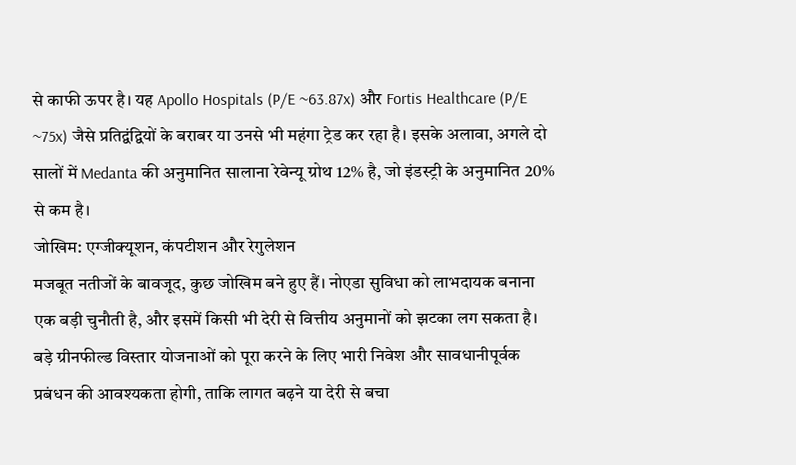से काफी ऊपर है। यह Apollo Hospitals (P/E ~63.87x) और Fortis Healthcare (P/E ~75x) जैसे प्रतिद्वंद्वियों के बराबर या उनसे भी महंगा ट्रेड कर रहा है। इसके अलावा, अगले दो सालों में Medanta की अनुमानित सालाना रेवेन्यू ग्रोथ 12% है, जो इंडस्ट्री के अनुमानित 20% से कम है।
जोखिम: एग्जीक्यूशन, कंपटीशन और रेगुलेशन
मजबूत नतीजों के बावजूद, कुछ जोखिम बने हुए हैं। नोएडा सुविधा को लाभदायक बनाना एक बड़ी चुनौती है, और इसमें किसी भी देरी से वित्तीय अनुमानों को झटका लग सकता है। बड़े ग्रीनफील्ड विस्तार योजनाओं को पूरा करने के लिए भारी निवेश और सावधानीपूर्वक प्रबंधन की आवश्यकता होगी, ताकि लागत बढ़ने या देरी से बचा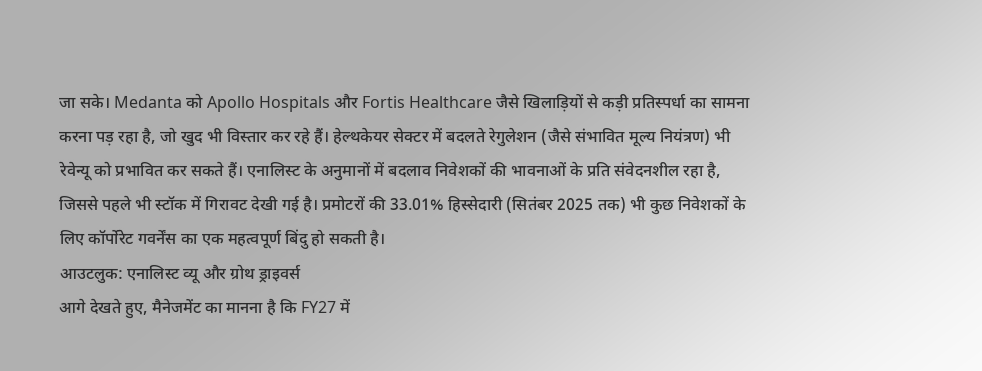जा सके। Medanta को Apollo Hospitals और Fortis Healthcare जैसे खिलाड़ियों से कड़ी प्रतिस्पर्धा का सामना करना पड़ रहा है, जो खुद भी विस्तार कर रहे हैं। हेल्थकेयर सेक्टर में बदलते रेगुलेशन (जैसे संभावित मूल्य नियंत्रण) भी रेवेन्यू को प्रभावित कर सकते हैं। एनालिस्ट के अनुमानों में बदलाव निवेशकों की भावनाओं के प्रति संवेदनशील रहा है, जिससे पहले भी स्टॉक में गिरावट देखी गई है। प्रमोटरों की 33.01% हिस्सेदारी (सितंबर 2025 तक) भी कुछ निवेशकों के लिए कॉर्पोरेट गवर्नेंस का एक महत्वपूर्ण बिंदु हो सकती है।
आउटलुक: एनालिस्ट व्यू और ग्रोथ ड्राइवर्स
आगे देखते हुए, मैनेजमेंट का मानना है कि FY27 में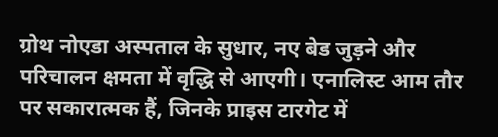ग्रोथ नोएडा अस्पताल के सुधार, नए बेड जुड़ने और परिचालन क्षमता में वृद्धि से आएगी। एनालिस्ट आम तौर पर सकारात्मक हैं, जिनके प्राइस टारगेट में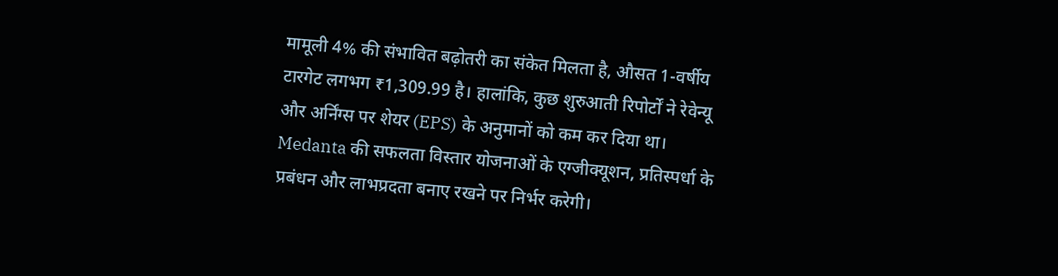मामूली 4% की संभावित बढ़ोतरी का संकेत मिलता है, औसत 1-वर्षीय टारगेट लगभग ₹1,309.99 है। हालांकि, कुछ शुरुआती रिपोर्टों ने रेवेन्यू और अर्निंग्स पर शेयर (EPS) के अनुमानों को कम कर दिया था। Medanta की सफलता विस्तार योजनाओं के एग्जीक्यूशन, प्रतिस्पर्धा के प्रबंधन और लाभप्रदता बनाए रखने पर निर्भर करेगी।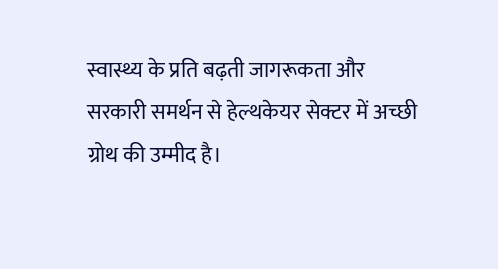स्वास्थ्य के प्रति बढ़ती जागरूकता और सरकारी समर्थन से हेल्थकेयर सेक्टर में अच्छी ग्रोथ की उम्मीद है।